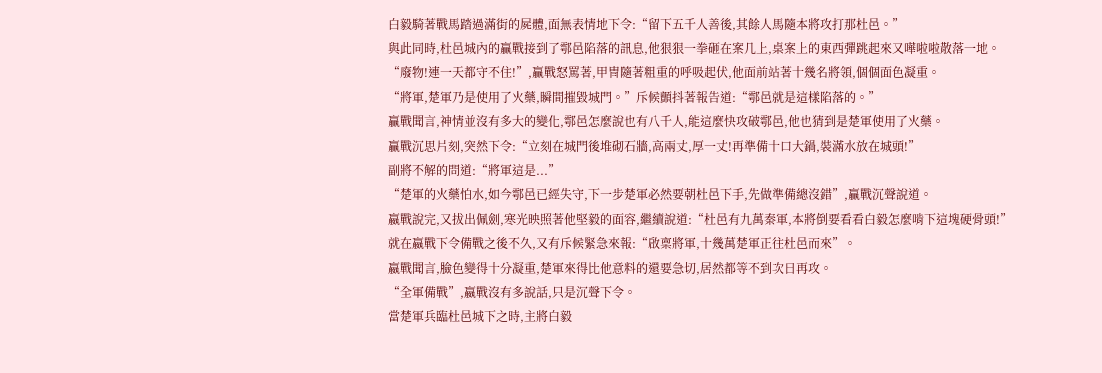白毅騎著戰馬踏過滿街的屍體,面無表情地下令:“留下五千人善後,其餘人馬隨本將攻打那杜邑。”
與此同時,杜邑城內的贏戰接到了鄠邑陷落的訊息,他狠狠一拳砸在案几上,桌案上的東西彈跳起來又嘩啦啦散落一地。
“廢物!連一天都守不住!”,贏戰怒罵著,甲冑隨著粗重的呼吸起伏,他面前站著十幾名將領,個個面色凝重。
“將軍,楚軍乃是使用了火藥,瞬間摧毀城門。”斥候顫抖著報告道:“鄠邑就是這樣陷落的。”
贏戰聞言,神情並沒有多大的變化,鄠邑怎麼說也有八千人,能這麼快攻破鄠邑,他也猜到是楚軍使用了火藥。
贏戰沉思片刻,突然下令:“立刻在城門後堆砌石牆,高兩丈,厚一丈!再準備十口大鍋,裝滿水放在城頭!”
副將不解的問道:“將軍這是...”
“楚軍的火藥怕水,如今鄠邑已經失守,下一步楚軍必然要朝杜邑下手,先做準備總沒錯”,贏戰沉聲說道。
嬴戰說完,又拔出佩劍,寒光映照著他堅毅的面容,繼續說道:“杜邑有九萬秦軍,本將倒要看看白毅怎麼啃下這塊硬骨頭!”
就在嬴戰下令備戰之後不久,又有斥候緊急來報:“啟稟將軍,十幾萬楚軍正往杜邑而來”。
嬴戰聞言,臉色變得十分凝重,楚軍來得比他意料的還要急切,居然都等不到次日再攻。
“全軍備戰”,嬴戰沒有多說話,只是沉聲下令。
當楚軍兵臨杜邑城下之時,主將白毅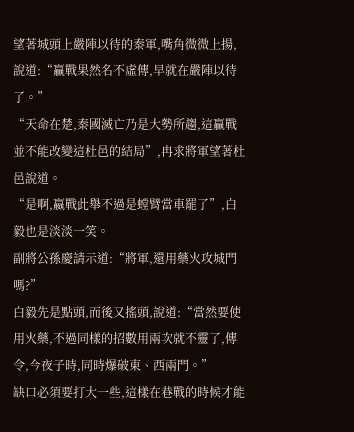望著城頭上嚴陣以待的秦軍,嘴角微微上揚,說道:“贏戰果然名不虛傳,早就在嚴陣以待了。”
“天命在楚,秦國滅亡乃是大勢所趨,這贏戰並不能改變這杜邑的結局”,冉求將軍望著杜邑說道。
“是啊,嬴戰此舉不過是螳臂當車罷了”,白毅也是淡淡一笑。
副將公孫慶請示道:“將軍,還用藥火攻城門嗎?”
白毅先是點頭,而後又搖頭,說道:“當然要使用火藥,不過同樣的招數用兩次就不靈了,傳令,今夜子時,同時爆破東、西兩門。”
缺口必須要打大一些,這樣在巷戰的時候才能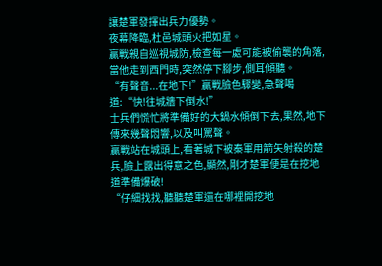讓楚軍發揮出兵力優勢。
夜幕降臨,杜邑城頭火把如星。
贏戰親自巡視城防,檢查每一處可能被偷襲的角落,當他走到西門時,突然停下腳步,側耳傾聽。
“有聲音...在地下!”贏戰臉色驟變,急聲喝道:“快!往城牆下倒水!”
士兵們慌忙將準備好的大鍋水傾倒下去,果然,地下傳來幾聲悶響,以及叫罵聲。
贏戰站在城頭上,看著城下被秦軍用箭矢射殺的楚兵,臉上露出得意之色,顯然,剛才楚軍便是在挖地道準備爆破!
“仔細找找,聽聽楚軍還在哪裡開挖地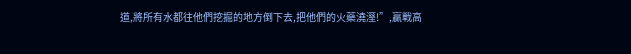道,將所有水都往他們挖掘的地方倒下去,把他們的火藥澆溼!”,贏戰高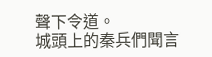聲下令道。
城頭上的秦兵們聞言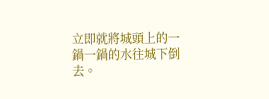立即就將城頭上的一鍋一鍋的水往城下倒去。